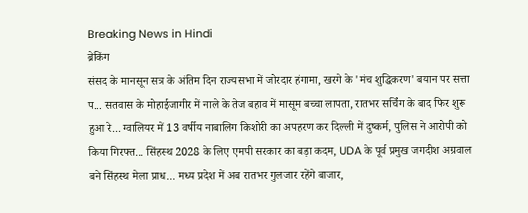Breaking News in Hindi
ब्रेकिंग
संसद के मानसून सत्र के अंतिम दिन राज्यसभा में जोरदार हंगामा, खरगे के 'मंच शुद्धिकरण' बयान पर सत्ता प... सतवास के मोहाईजागीर में नाले के तेज बहाव में मासूम बच्चा लापता, रातभर सर्चिंग के बाद फिर शुरू हुआ रे... ग्वालियर में 13 वर्षीय नाबालिग किशोरी का अपहरण कर दिल्ली में दुष्कर्म, पुलिस ने आरोपी को किया गिरफ्त... सिंहस्थ 2028 के लिए एमपी सरकार का बड़ा कदम, UDA के पूर्व प्रमुख जगदीश अग्रवाल बने सिंहस्थ मेला प्राध... मध्य प्रदेश में अब रातभर गुलजार रहेंगे बाजार,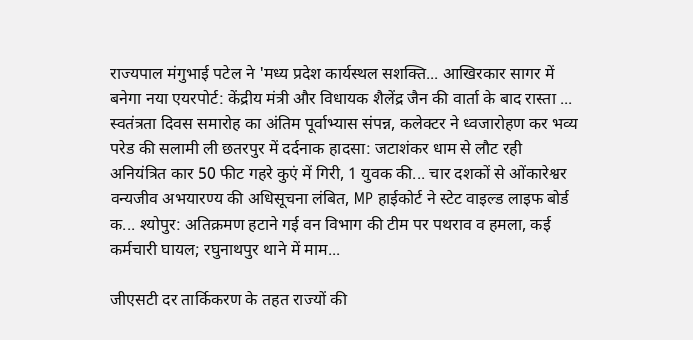राज्यपाल मंगुभाई पटेल ने 'मध्य प्रदेश कार्यस्थल सशक्ति... आखिरकार सागर में बनेगा नया एयरपोर्ट: केंद्रीय मंत्री और विधायक शैलेंद्र जैन की वार्ता के बाद रास्ता ... स्वतंत्रता दिवस समारोह का अंतिम पूर्वाभ्यास संपन्न, कलेक्टर ने ध्वजारोहण कर भव्य परेड की सलामी ली छतरपुर में दर्दनाक हादसा: जटाशंकर धाम से लौट रही अनियंत्रित कार 50 फीट गहरे कुएं में गिरी, 1 युवक की... चार दशकों से ओंकारेश्वर वन्यजीव अभयारण्य की अधिसूचना लंबित, MP हाईकोर्ट ने स्टेट वाइल्ड लाइफ बोर्ड क... श्योपुर: अतिक्रमण हटाने गई वन विभाग की टीम पर पथराव व हमला, कई कर्मचारी घायल; रघुनाथपुर थाने में माम...

जीएसटी दर तार्किकरण के तहत राज्यों की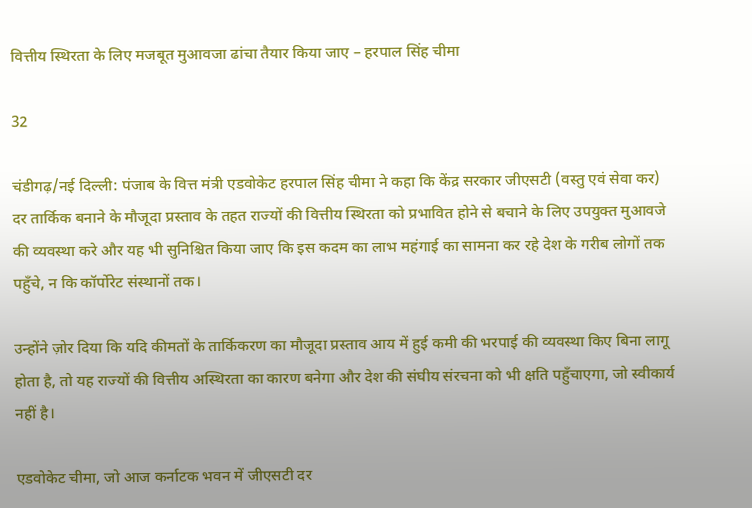वित्तीय स्थिरता के लिए मजबूत मुआवजा ढांचा तैयार किया जाए – हरपाल सिंह चीमा

32

चंडीगढ़/नई दिल्ली: पंजाब के वित्त मंत्री एडवोकेट हरपाल सिंह चीमा ने कहा कि केंद्र सरकार जीएसटी (वस्तु एवं सेवा कर) दर तार्किक बनाने के मौजूदा प्रस्ताव के तहत राज्यों की वित्तीय स्थिरता को प्रभावित होने से बचाने के लिए उपयुक्त मुआवजे की व्यवस्था करे और यह भी सुनिश्चित किया जाए कि इस कदम का लाभ महंगाई का सामना कर रहे देश के गरीब लोगों तक पहुँचे, न कि कॉर्पोरेट संस्थानों तक।

उन्होंने ज़ोर दिया कि यदि कीमतों के तार्किकरण का मौजूदा प्रस्ताव आय में हुई कमी की भरपाई की व्यवस्था किए बिना लागू होता है, तो यह राज्यों की वित्तीय अस्थिरता का कारण बनेगा और देश की संघीय संरचना को भी क्षति पहुँचाएगा, जो स्वीकार्य नहीं है।

एडवोकेट चीमा, जो आज कर्नाटक भवन में जीएसटी दर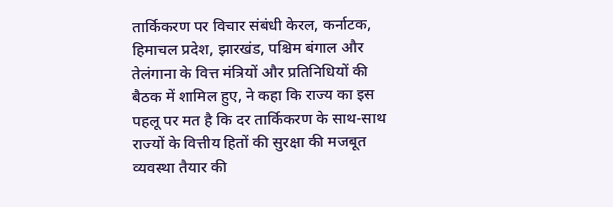तार्किकरण पर विचार संबंधी केरल, कर्नाटक, हिमाचल प्रदेश, झारखंड, पश्चिम बंगाल और तेलंगाना के वित्त मंत्रियों और प्रतिनिधियों की बैठक में शामिल हुए, ने कहा कि राज्य का इस पहलू पर मत है कि दर तार्किकरण के साथ-साथ राज्यों के वित्तीय हितों की सुरक्षा की मजबूत व्यवस्था तैयार की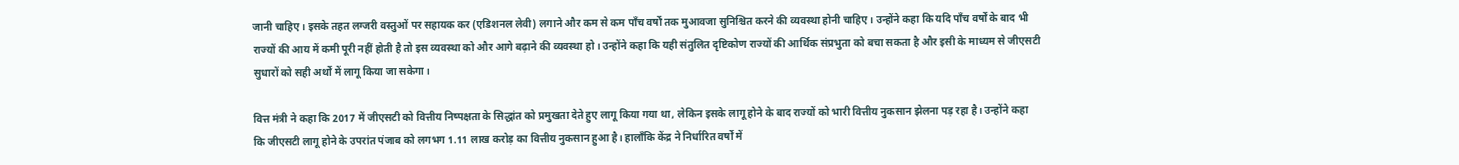जानी चाहिए। इसके तहत लग्जरी वस्तुओं पर सहायक कर (एडिशनल लेवी) लगाने और कम से कम पाँच वर्षों तक मुआवजा सुनिश्चित करने की व्यवस्था होनी चाहिए। उन्होंने कहा कि यदि पाँच वर्षों के बाद भी राज्यों की आय में कमी पूरी नहीं होती है तो इस व्यवस्था को और आगे बढ़ाने की व्यवस्था हो। उन्होंने कहा कि यही संतुलित दृष्टिकोण राज्यों की आर्थिक संप्रभुता को बचा सकता है और इसी के माध्यम से जीएसटी सुधारों को सही अर्थों में लागू किया जा सकेगा।

वित्त मंत्री ने कहा कि 2017 में जीएसटी को वित्तीय निष्पक्षता के सिद्धांत को प्रमुखता देते हुए लागू किया गया था, लेकिन इसके लागू होने के बाद राज्यों को भारी वित्तीय नुकसान झेलना पड़ रहा है। उन्होंने कहा कि जीएसटी लागू होने के उपरांत पंजाब को लगभग 1.11 लाख करोड़ का वित्तीय नुकसान हुआ है। हालाँकि केंद्र ने निर्धारित वर्षों में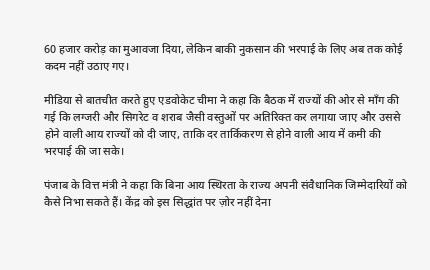60 हजार करोड़ का मुआवजा दिया, लेकिन बाकी नुकसान की भरपाई के लिए अब तक कोई कदम नहीं उठाए गए।

मीडिया से बातचीत करते हुए एडवोकेट चीमा ने कहा कि बैठक में राज्यों की ओर से माँग की गई कि लग्जरी और सिगरेट व शराब जैसी वस्तुओं पर अतिरिक्त कर लगाया जाए और उससे होने वाली आय राज्यों को दी जाए, ताकि दर तार्किकरण से होने वाली आय में कमी की भरपाई की जा सके।

पंजाब के वित्त मंत्री ने कहा कि बिना आय स्थिरता के राज्य अपनी संवैधानिक जिम्मेदारियों को कैसे निभा सकते हैं। केंद्र को इस सिद्धांत पर ज़ोर नहीं देना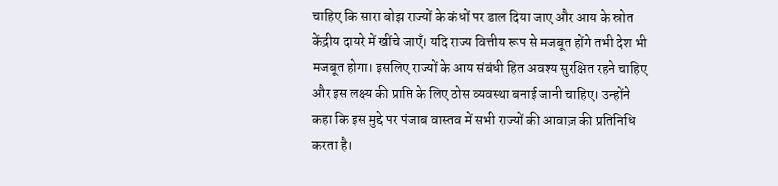चाहिए कि सारा बोझ राज्यों के कंधों पर डाल दिया जाए और आय के स्रोत केंद्रीय दायरे में खींचे जाएँ। यदि राज्य वित्तीय रूप से मजबूत होंगे तभी देश भी मजबूत होगा। इसलिए राज्यों के आय संबंधी हित अवश्य सुरक्षित रहने चाहिए और इस लक्ष्य की प्राप्ति के लिए ठोस व्यवस्था बनाई जानी चाहिए। उन्होंने कहा कि इस मुद्दे पर पंजाब वास्तव में सभी राज्यों की आवाज़ की प्रतिनिधि करता है।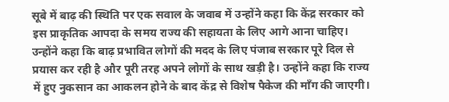सूबे में बाढ़ की स्थिति पर एक सवाल के जवाब में उन्होंने कहा कि केंद्र सरकार को इस प्राकृतिक आपदा के समय राज्य की सहायता के लिए आगे आना चाहिए। उन्होंने कहा कि बाढ़ प्रभावित लोगों की मदद के लिए पंजाब सरकार पूरे दिल से प्रयास कर रही है और पूरी तरह अपने लोगों के साथ खड़ी है। उन्होंने कहा कि राज्य में हुए नुकसान का आकलन होने के बाद केंद्र से विशेष पैकेज की माँग की जाएगी।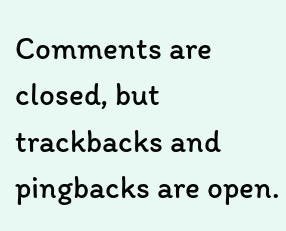Comments are closed, but trackbacks and pingbacks are open.